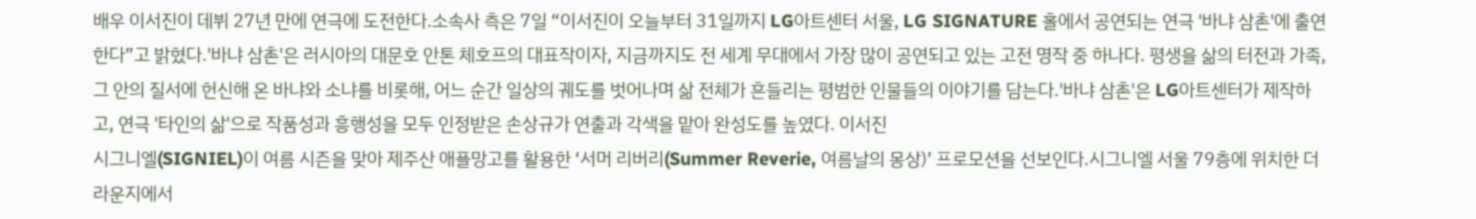배우 이서진이 데뷔 27년 만에 연극에 도전한다.소속사 측은 7일 “이서진이 오늘부터 31일까지 LG아트센터 서울, LG SIGNATURE 홀에서 공연되는 연극 '바냐 삼촌'에 출연한다”고 밝혔다.'바냐 삼촌'은 러시아의 대문호 안톤 체호프의 대표작이자, 지금까지도 전 세계 무대에서 가장 많이 공연되고 있는 고전 명작 중 하나다. 평생을 삶의 터전과 가족, 그 안의 질서에 헌신해 온 바냐와 소냐를 비롯해, 어느 순간 일상의 궤도를 벗어나며 삶 전체가 흔들리는 평범한 인물들의 이야기를 담는다.'바냐 삼촌'은 LG아트센터가 제작하고, 연극 '타인의 삶'으로 작품성과 흥행성을 모두 인정받은 손상규가 연출과 각색을 맡아 완성도를 높였다. 이서진
시그니엘(SIGNIEL)이 여름 시즌을 맞아 제주산 애플망고를 활용한 ‘서머 리버리(Summer Reverie, 여름날의 몽상)’ 프로모션을 선보인다.시그니엘 서울 79층에 위치한 더 라운지에서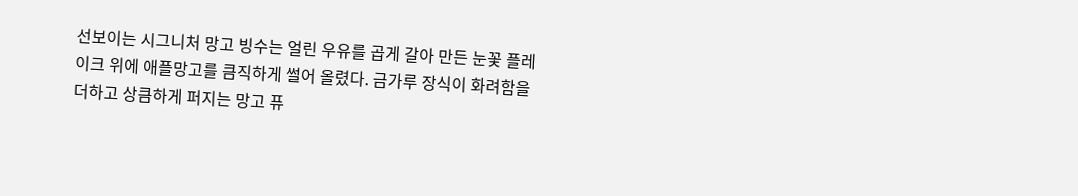선보이는 시그니처 망고 빙수는 얼린 우유를 곱게 갈아 만든 눈꽃 플레이크 위에 애플망고를 큼직하게 썰어 올렸다. 금가루 장식이 화려함을 더하고 상큼하게 퍼지는 망고 퓨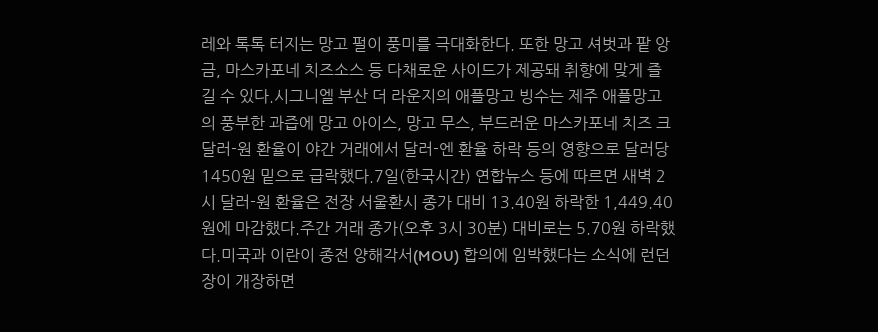레와 톡톡 터지는 망고 펄이 풍미를 극대화한다. 또한 망고 셔벗과 팥 앙금, 마스카포네 치즈소스 등 다채로운 사이드가 제공돼 취향에 맞게 즐길 수 있다.시그니엘 부산 더 라운지의 애플망고 빙수는 제주 애플망고의 풍부한 과즙에 망고 아이스, 망고 무스, 부드러운 마스카포네 치즈 크
달러-원 환율이 야간 거래에서 달러-엔 환율 하락 등의 영향으로 달러당 1450원 밑으로 급락했다.7일(한국시간) 연합뉴스 등에 따르면 새벽 2시 달러-원 환율은 전장 서울환시 종가 대비 13.40원 하락한 1,449.40원에 마감했다.주간 거래 종가(오후 3시 30분) 대비로는 5.70원 하락했다.미국과 이란이 종전 양해각서(MOU) 합의에 임박했다는 소식에 런던장이 개장하면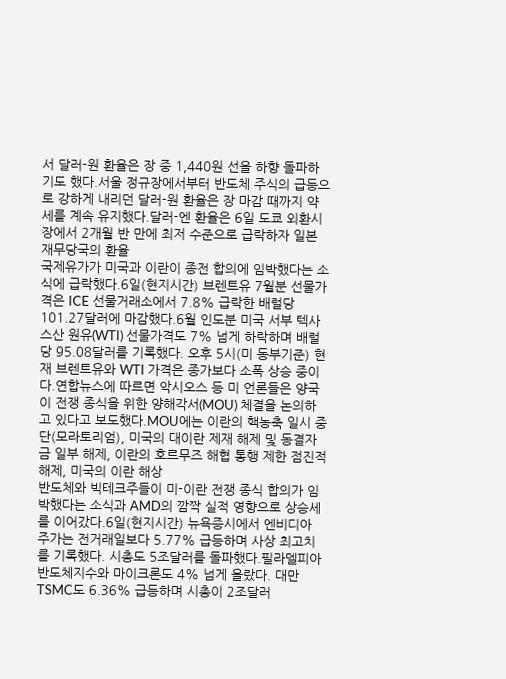서 달러-원 환율은 장 중 1,440원 선을 하향 돌파하기도 했다.서울 정규장에서부터 반도체 주식의 급등으로 강하게 내리던 달러-원 환율은 장 마감 때까지 약세를 계속 유지했다.달러-엔 환율은 6일 도쿄 외환시장에서 2개월 반 만에 최저 수준으로 급락하자 일본 재무당국의 환율
국제유가가 미국과 이란이 종전 합의에 임박했다는 소식에 급락했다.6일(현지시간) 브렌트유 7월분 선물가격은 ICE 선물거래소에서 7.8% 급락한 배럴당 101.27달러에 마감했다.6월 인도분 미국 서부 텍사스산 원유(WTI) 선물가격도 7% 넘게 하락하며 배럴당 95.08달러를 기록했다. 오후 5시(미 동부기준) 현재 브렌트유와 WTI 가격은 종가보다 소폭 상승 중이다.연합뉴스에 따르면 악시오스 등 미 언론들은 양국이 전쟁 종식을 위한 양해각서(MOU) 체결을 논의하고 있다고 보도했다.MOU에는 이란의 핵농축 일시 중단(모라토리엄), 미국의 대이란 제재 해제 및 동결자금 일부 해제, 이란의 호르무즈 해협 통행 제한 점진적 해제, 미국의 이란 해상
반도체와 빅테크주들이 미-이란 전쟁 종식 합의가 임박했다는 소식과 AMD의 깜짝 실적 영향으로 상승세를 이어갔다.6일(현지시간) 뉴욕증시에서 엔비디아 주가는 전거래일보다 5.77% 급등하며 사상 최고치를 기록했다. 시총도 5조달러를 돌파했다.필라델피아반도체지수와 마이크론도 4% 넘게 올랐다. 대만 TSMC도 6.36% 급등하며 시총이 2조달러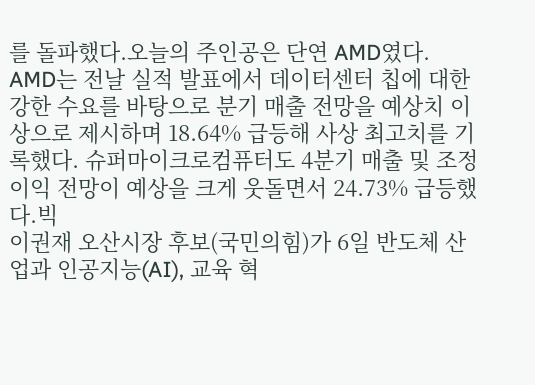를 돌파했다.오늘의 주인공은 단연 AMD였다. AMD는 전날 실적 발표에서 데이터센터 칩에 대한 강한 수요를 바탕으로 분기 매출 전망을 예상치 이상으로 제시하며 18.64% 급등해 사상 최고치를 기록했다. 슈퍼마이크로컴퓨터도 4분기 매출 및 조정 이익 전망이 예상을 크게 웃돌면서 24.73% 급등했다.빅
이권재 오산시장 후보(국민의힘)가 6일 반도체 산업과 인공지능(AI), 교육 혁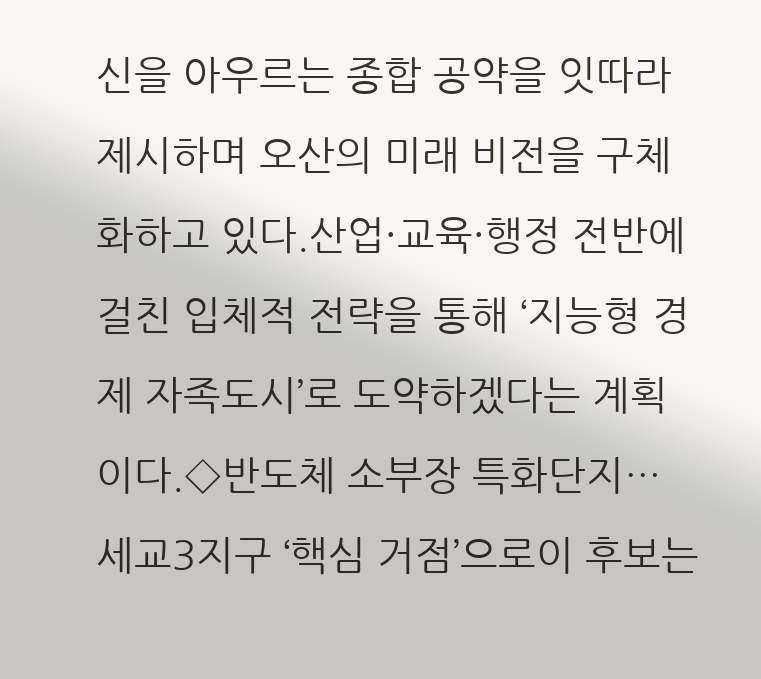신을 아우르는 종합 공약을 잇따라 제시하며 오산의 미래 비전을 구체화하고 있다.산업·교육·행정 전반에 걸친 입체적 전략을 통해 ‘지능형 경제 자족도시’로 도약하겠다는 계획이다.◇반도체 소부장 특화단지…세교3지구 ‘핵심 거점’으로이 후보는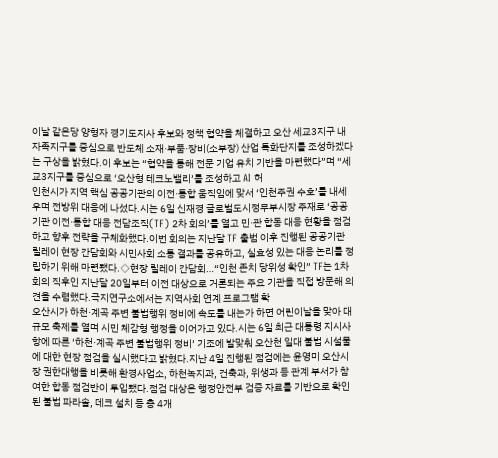이날 같은당 양형자 경기도지사 후보와 정책 협약을 체결하고 오산 세교3지구 내 자족지구를 중심으로 반도체 소재·부품·장비(소부장) 산업 특화단지를 조성하겠다는 구상을 밝혔다.이 후보는 “협약을 통해 전문 기업 유치 기반을 마련했다”며 “세교3지구를 중심으로 ‘오산형 테크노밸리’를 조성하고 AI 허
인천시가 지역 핵심 공공기관의 이전·통합 움직임에 맞서 ‘인천주권 수호’를 내세우며 전방위 대응에 나섰다.시는 6일 신재경 글로벌도시정무부시장 주재로 ‘공공기관 이전·통합 대응 전담조직(TF) 2차 회의’를 열고 민·관 합동 대응 현황을 점검하고 향후 전략을 구체화했다.이번 회의는 지난달 TF 출범 이후 진행된 공공기관 릴레이 현장 간담회와 시민사회 소통 결과를 공유하고, 실효성 있는 대응 논리를 정립하기 위해 마련됐다.◇현장 릴레이 간담회…“인천 존치 당위성 확인” TF는 1차 회의 직후인 지난달 20일부터 이전 대상으로 거론되는 주요 기관을 직접 방문해 의견을 수렴했다.극지연구소에서는 지역사회 연계 프로그램 확
오산시가 하천·계곡 주변 불법행위 정비에 속도를 내는가 하면 어린이날을 맞아 대규모 축제를 열며 시민 체감형 행정을 이어가고 있다.시는 6일 최근 대통령 지시사항에 따른 ‘하천·계곡 주변 불법행위 정비’ 기조에 발맞춰 오산천 일대 불법 시설물에 대한 현장 점검을 실시했다고 밝혔다.지난 4일 진행된 점검에는 윤영미 오산시장 권한대행을 비롯해 환경사업소, 하천녹지과, 건축과, 위생과 등 관계 부서가 참여한 합동 점검반이 투입됐다.점검 대상은 행정안전부 검증 자료를 기반으로 확인된 불법 파라솔, 데크 설치 등 총 4개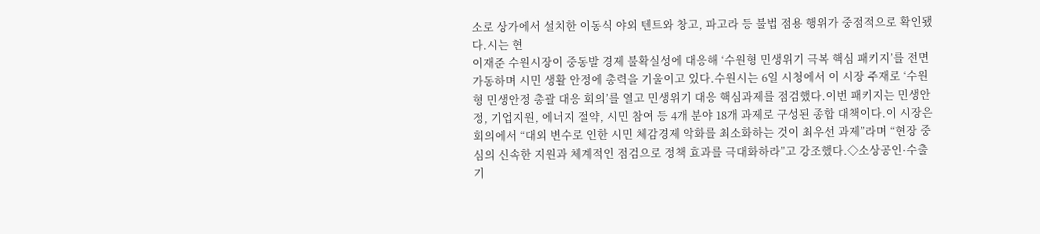소로 상가에서 설치한 이동식 야외 텐트와 창고, 파고라 등 불법 점용 행위가 중점적으로 확인됐다.시는 현
이재준 수원시장이 중동발 경제 불확실성에 대응해 ‘수원형 민생위기 극복 핵심 패키지’를 전면 가동하며 시민 생활 안정에 총력을 기울이고 있다.수원시는 6일 시청에서 이 시장 주재로 ‘수원형 민생안정 총괄 대응 회의’를 열고 민생위기 대응 핵심과제를 점검했다.이번 패키지는 민생안정, 기업지원, 에너지 절약, 시민 참여 등 4개 분야 18개 과제로 구성된 종합 대책이다.이 시장은 회의에서 “대외 변수로 인한 시민 체감경제 악화를 최소화하는 것이 최우선 과제”라며 “현장 중심의 신속한 지원과 체계적인 점검으로 정책 효과를 극대화하라”고 강조했다.◇소상공인·수출기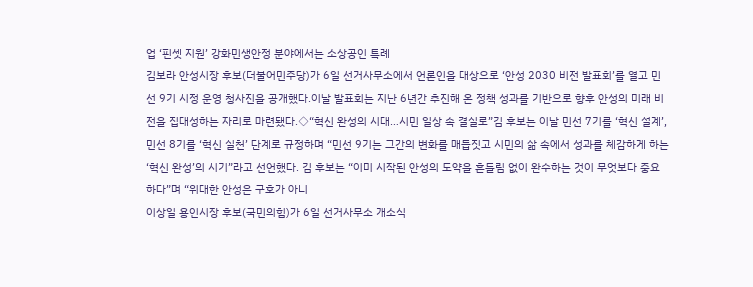업 ‘핀셋 지원’ 강화민생안정 분야에서는 소상공인 특례
김보라 안성시장 후보(더불어민주당)가 6일 선거사무소에서 언론인을 대상으로 ‘안성 2030 비전 발표회’를 열고 민선 9기 시정 운영 청사진을 공개했다.이날 발표회는 지난 6년간 추진해 온 정책 성과를 기반으로 향후 안성의 미래 비전을 집대성하는 자리로 마련됐다.◇“혁신 완성의 시대…시민 일상 속 결실로”김 후보는 이날 민선 7기를 ‘혁신 설계’, 민선 8기를 ‘혁신 실천’ 단계로 규정하며 “민선 9기는 그간의 변화를 매듭짓고 시민의 삶 속에서 성과를 체감하게 하는 ‘혁신 완성’의 시기”라고 선언했다. 김 후보는 “이미 시작된 안성의 도약을 흔들림 없이 완수하는 것이 무엇보다 중요하다”며 “위대한 안성은 구호가 아니
이상일 용인시장 후보(국민의힘)가 6일 선거사무소 개소식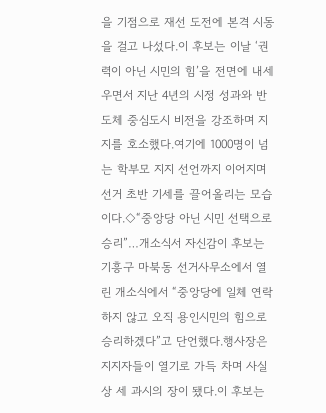을 기점으로 재선 도전에 본격 시동을 걸고 나섰다.이 후보는 이날 ‘권력이 아닌 시민의 힘’을 전면에 내세우면서 지난 4년의 시정 성과와 반도체 중심도시 비전을 강조하며 지지를 호소했다.여기에 1000명이 넘는 학부모 지지 선언까지 이어지며 선거 초반 기세를 끌어올리는 모습이다.◇“중앙당 아닌 시민 선택으로 승리”…개소식서 자신감이 후보는 기흥구 마북동 선거사무소에서 열린 개소식에서 “중앙당에 일체 연락하지 않고 오직 용인시민의 힘으로 승리하겠다”고 단언했다.행사장은 지지자들이 열기로 가득 차며 사실상 세 과시의 장이 됐다.이 후보는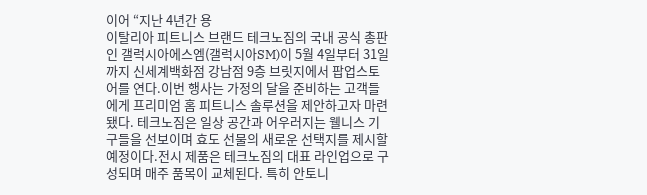이어 “지난 4년간 용
이탈리아 피트니스 브랜드 테크노짐의 국내 공식 총판인 갤럭시아에스엠(갤럭시아SM)이 5월 4일부터 31일까지 신세계백화점 강남점 9층 브릿지에서 팝업스토어를 연다.이번 행사는 가정의 달을 준비하는 고객들에게 프리미엄 홈 피트니스 솔루션을 제안하고자 마련됐다. 테크노짐은 일상 공간과 어우러지는 웰니스 기구들을 선보이며 효도 선물의 새로운 선택지를 제시할 예정이다.전시 제품은 테크노짐의 대표 라인업으로 구성되며 매주 품목이 교체된다. 특히 안토니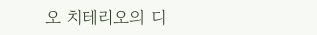오 치테리오의 디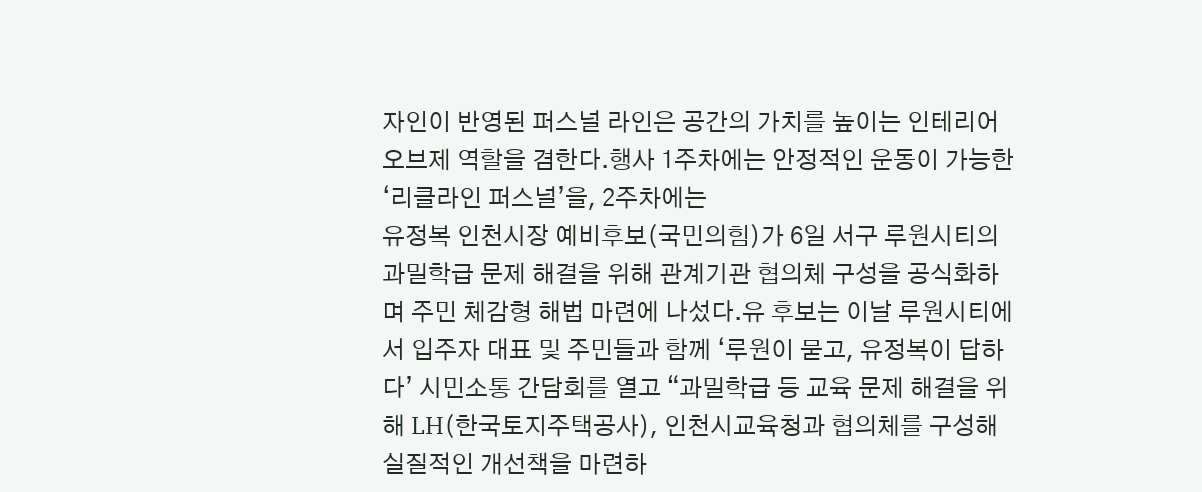자인이 반영된 퍼스널 라인은 공간의 가치를 높이는 인테리어 오브제 역할을 겸한다.행사 1주차에는 안정적인 운동이 가능한 ‘리클라인 퍼스널’을, 2주차에는
유정복 인천시장 예비후보(국민의힘)가 6일 서구 루원시티의 과밀학급 문제 해결을 위해 관계기관 협의체 구성을 공식화하며 주민 체감형 해법 마련에 나섰다.유 후보는 이날 루원시티에서 입주자 대표 및 주민들과 함께 ‘루원이 묻고, 유정복이 답하다’ 시민소통 간담회를 열고 “과밀학급 등 교육 문제 해결을 위해 LH(한국토지주택공사), 인천시교육청과 협의체를 구성해 실질적인 개선책을 마련하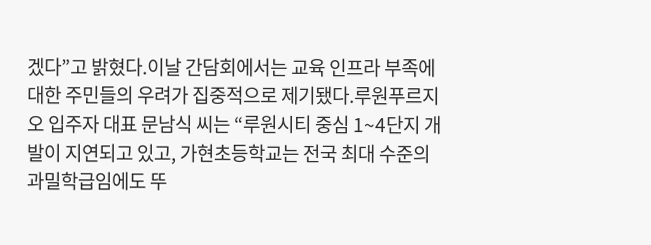겠다”고 밝혔다.이날 간담회에서는 교육 인프라 부족에 대한 주민들의 우려가 집중적으로 제기됐다.루원푸르지오 입주자 대표 문남식 씨는 “루원시티 중심 1~4단지 개발이 지연되고 있고, 가현초등학교는 전국 최대 수준의 과밀학급임에도 뚜